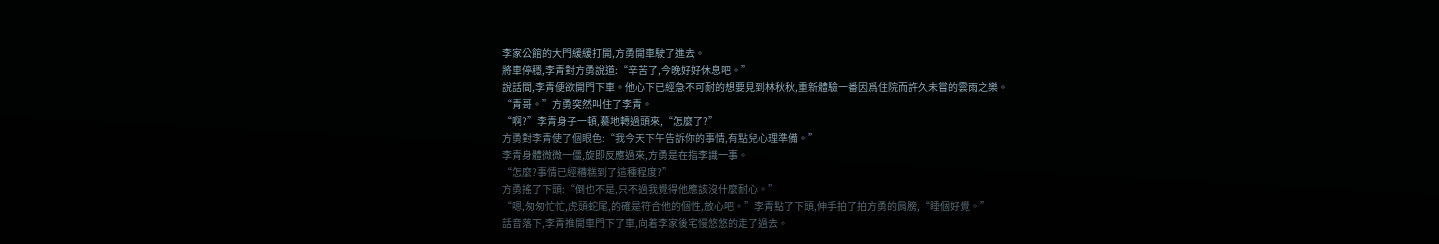李家公館的大門緩緩打開,方勇開車駛了進去。
將車停穩,李青對方勇說道:“辛苦了,今晚好好休息吧。”
說話間,李青便欲開門下車。他心下已經急不可耐的想要見到林秋秋,重新體驗一番因爲住院而許久未嘗的雲雨之樂。
“青哥。”方勇突然叫住了李青。
“啊?”李青身子一頓,驀地轉過頭來,“怎麼了?”
方勇對李青使了個眼色:“我今天下午告訴你的事情,有點兒心理準備。”
李青身體微微一僵,旋即反應過來,方勇是在指李識一事。
“怎麼?事情已經糟糕到了這種程度?”
方勇搖了下頭:“倒也不是,只不過我覺得他應該沒什麼耐心。”
“嗯,匆匆忙忙,虎頭蛇尾,的確是符合他的個性,放心吧。”李青點了下頭,伸手拍了拍方勇的肩膀,“睡個好覺。”
話音落下,李青推開車門下了車,向着李家後宅慢悠悠的走了過去。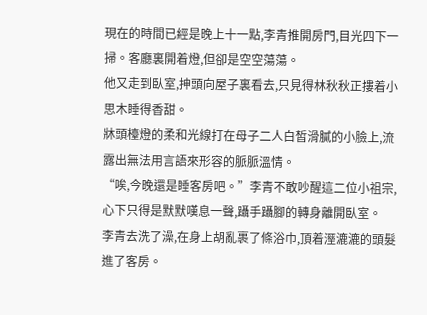現在的時間已經是晚上十一點,李青推開房門,目光四下一掃。客廳裏開着燈,但卻是空空蕩蕩。
他又走到臥室,抻頭向屋子裏看去,只見得林秋秋正摟着小思木睡得香甜。
牀頭檯燈的柔和光線打在母子二人白皙滑膩的小臉上,流露出無法用言語來形容的脈脈溫情。
“唉,今晚還是睡客房吧。”李青不敢吵醒這二位小祖宗,心下只得是默默嘆息一聲,躡手躡腳的轉身離開臥室。
李青去洗了澡,在身上胡亂裹了條浴巾,頂着溼漉漉的頭髮進了客房。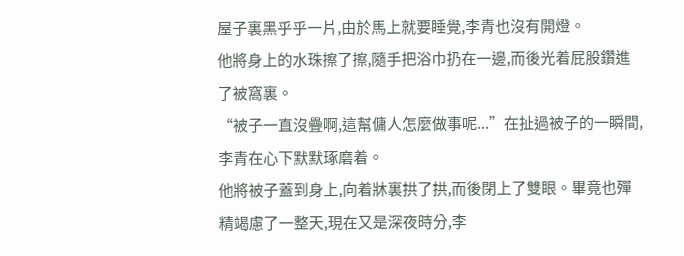屋子裏黑乎乎一片,由於馬上就要睡覺,李青也沒有開燈。
他將身上的水珠擦了擦,隨手把浴巾扔在一邊,而後光着屁股鑽進了被窩裏。
“被子一直沒疊啊,這幫傭人怎麼做事呢...”在扯過被子的一瞬間,李青在心下默默琢磨着。
他將被子蓋到身上,向着牀裏拱了拱,而後閉上了雙眼。畢竟也殫精竭慮了一整天,現在又是深夜時分,李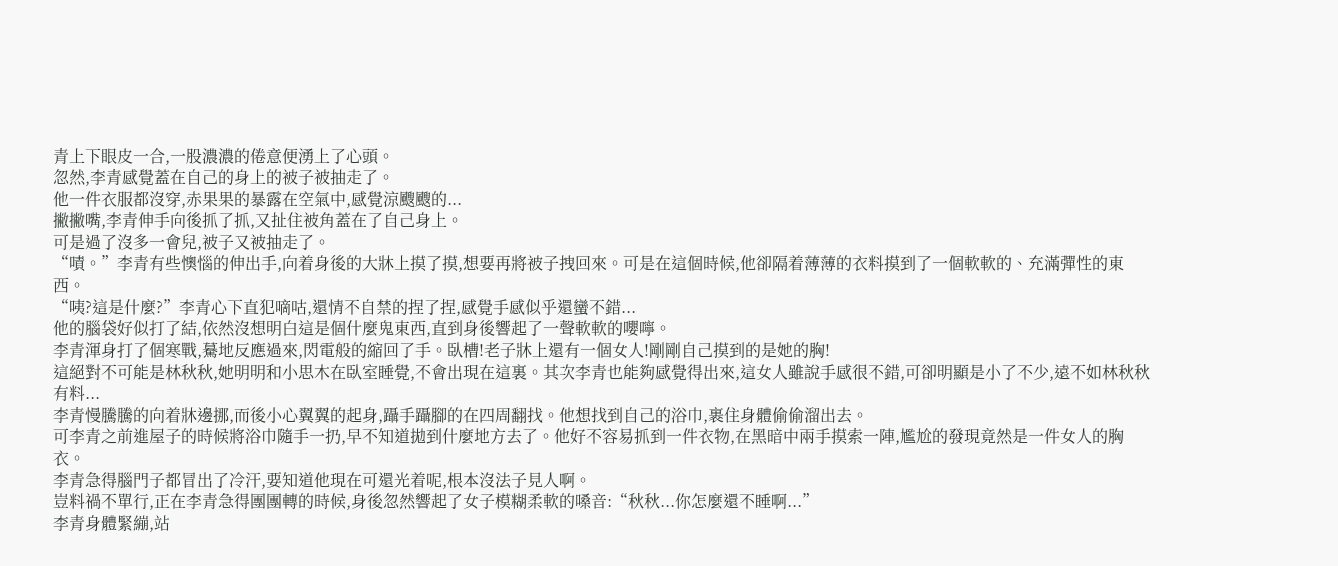青上下眼皮一合,一股濃濃的倦意便湧上了心頭。
忽然,李青感覺蓋在自己的身上的被子被抽走了。
他一件衣服都沒穿,赤果果的暴露在空氣中,感覺涼颼颼的...
撇撇嘴,李青伸手向後抓了抓,又扯住被角蓋在了自己身上。
可是過了沒多一會兒,被子又被抽走了。
“嘖。”李青有些懊惱的伸出手,向着身後的大牀上摸了摸,想要再將被子拽回來。可是在這個時候,他卻隔着薄薄的衣料摸到了一個軟軟的、充滿彈性的東西。
“咦?這是什麼?”李青心下直犯嘀咕,還情不自禁的捏了捏,感覺手感似乎還蠻不錯...
他的腦袋好似打了結,依然沒想明白這是個什麼鬼東西,直到身後響起了一聲軟軟的嚶嚀。
李青渾身打了個寒戰,驀地反應過來,閃電般的縮回了手。臥槽!老子牀上還有一個女人!剛剛自己摸到的是她的胸!
這絕對不可能是林秋秋,她明明和小思木在臥室睡覺,不會出現在這裏。其次李青也能夠感覺得出來,這女人雖說手感很不錯,可卻明顯是小了不少,遠不如林秋秋有料...
李青慢騰騰的向着牀邊挪,而後小心翼翼的起身,躡手躡腳的在四周翻找。他想找到自己的浴巾,裹住身體偷偷溜出去。
可李青之前進屋子的時候將浴巾隨手一扔,早不知道拋到什麼地方去了。他好不容易抓到一件衣物,在黑暗中兩手摸索一陣,尷尬的發現竟然是一件女人的胸衣。
李青急得腦門子都冒出了冷汗,要知道他現在可還光着呢,根本沒法子見人啊。
豈料禍不單行,正在李青急得團團轉的時候,身後忽然響起了女子模糊柔軟的嗓音:“秋秋...你怎麼還不睡啊...”
李青身體緊繃,站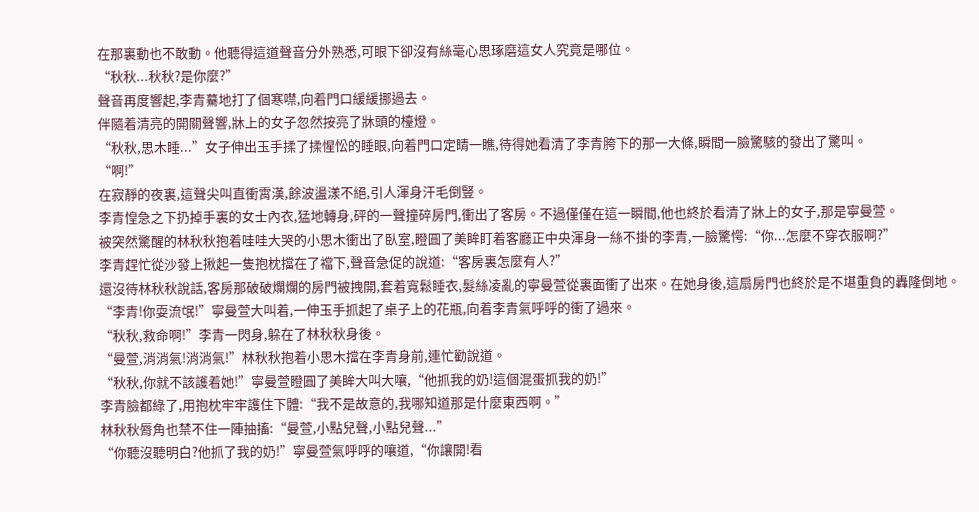在那裏動也不敢動。他聽得這道聲音分外熟悉,可眼下卻沒有絲毫心思琢磨這女人究竟是哪位。
“秋秋...秋秋?是你麼?”
聲音再度響起,李青驀地打了個寒噤,向着門口緩緩挪過去。
伴隨着清亮的開關聲響,牀上的女子忽然按亮了牀頭的檯燈。
“秋秋,思木睡...”女子伸出玉手揉了揉惺忪的睡眼,向着門口定睛一瞧,待得她看清了李青胯下的那一大條,瞬間一臉驚駭的發出了驚叫。
“啊!”
在寂靜的夜裏,這聲尖叫直衝霄漢,餘波盪漾不絕,引人渾身汗毛倒豎。
李青惶急之下扔掉手裏的女士內衣,猛地轉身,砰的一聲撞碎房門,衝出了客房。不過僅僅在這一瞬間,他也終於看清了牀上的女子,那是寧曼萱。
被突然驚醒的林秋秋抱着哇哇大哭的小思木衝出了臥室,瞪圓了美眸盯着客廳正中央渾身一絲不掛的李青,一臉驚愕:“你...怎麼不穿衣服啊?”
李青趕忙從沙發上揪起一隻抱枕擋在了襠下,聲音急促的說道:“客房裏怎麼有人?”
還沒待林秋秋說話,客房那破破爛爛的房門被拽開,套着寬鬆睡衣,髮絲凌亂的寧曼萱從裏面衝了出來。在她身後,這扇房門也終於是不堪重負的轟隆倒地。
“李青!你耍流氓!”寧曼萱大叫着,一伸玉手抓起了桌子上的花瓶,向着李青氣呼呼的衝了過來。
“秋秋,救命啊!”李青一閃身,躲在了林秋秋身後。
“曼萱,消消氣!消消氣!”林秋秋抱着小思木擋在李青身前,連忙勸說道。
“秋秋,你就不該護着她!”寧曼萱瞪圓了美眸大叫大嚷,“他抓我的奶!這個混蛋抓我的奶!”
李青臉都綠了,用抱枕牢牢護住下體:“我不是故意的,我哪知道那是什麼東西啊。”
林秋秋脣角也禁不住一陣抽搐:“曼萱,小點兒聲,小點兒聲...”
“你聽沒聽明白?他抓了我的奶!”寧曼萱氣呼呼的嚷道,“你讓開!看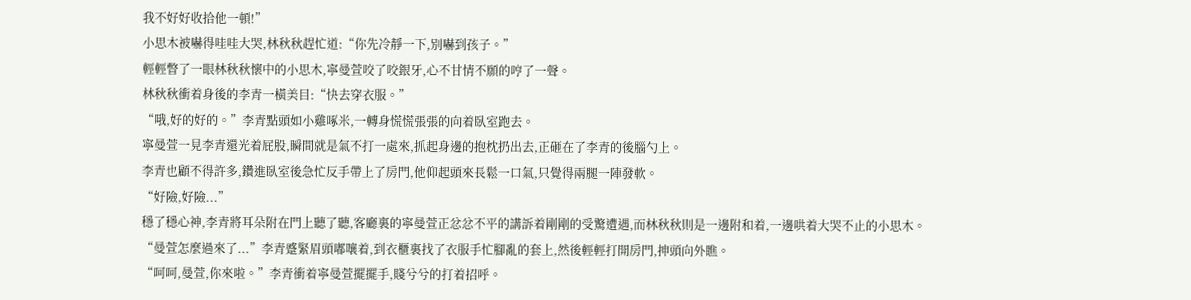我不好好收拾他一頓!”
小思木被嚇得哇哇大哭,林秋秋趕忙道:“你先冷靜一下,別嚇到孩子。”
輕輕瞥了一眼林秋秋懷中的小思木,寧曼萱咬了咬銀牙,心不甘情不願的哼了一聲。
林秋秋衝着身後的李青一橫美目:“快去穿衣服。”
“哦,好的好的。”李青點頭如小雞啄米,一轉身慌慌張張的向着臥室跑去。
寧曼萱一見李青還光着屁股,瞬間就是氣不打一處來,抓起身邊的抱枕扔出去,正砸在了李青的後腦勺上。
李青也顧不得許多,鑽進臥室後急忙反手帶上了房門,他仰起頭來長鬆一口氣,只覺得兩腿一陣發軟。
“好險,好險...”
穩了穩心神,李青將耳朵附在門上聽了聽,客廳裏的寧曼萱正忿忿不平的講訴着剛剛的受驚遭遇,而林秋秋則是一邊附和着,一邊哄着大哭不止的小思木。
“曼萱怎麼過來了...”李青蹙緊眉頭嘟嚷着,到衣櫃裏找了衣服手忙腳亂的套上,然後輕輕打開房門,抻頭向外瞧。
“呵呵,曼萱,你來啦。”李青衝着寧曼萱擺擺手,賤兮兮的打着招呼。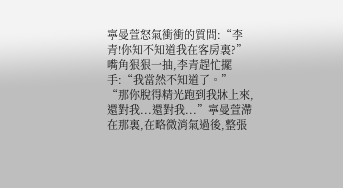寧曼萱怒氣衝衝的質問:“李青!你知不知道我在客房裏?”
嘴角狠狠一抽,李青趕忙擺手:“我當然不知道了。”
“那你脫得精光跑到我牀上來,還對我...還對我...”寧曼萱滯在那裏,在略微消氣過後,整張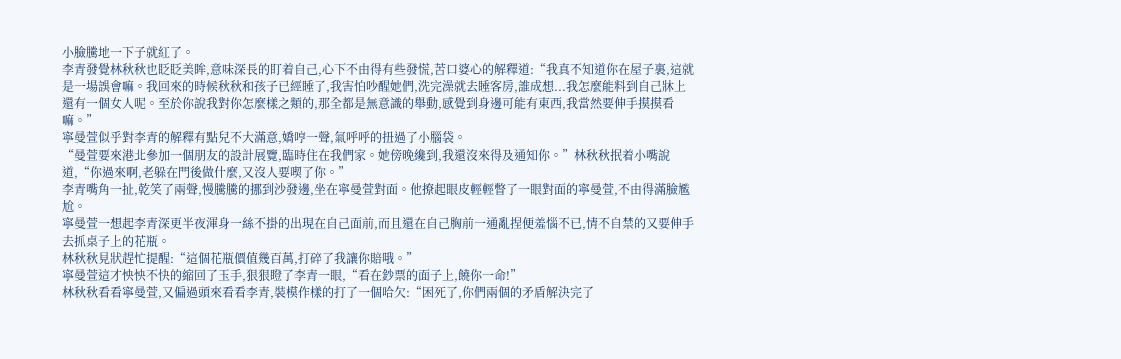小臉騰地一下子就紅了。
李青發覺林秋秋也眨眨美眸,意味深長的盯着自己,心下不由得有些發慌,苦口婆心的解釋道:“我真不知道你在屋子裏,這就是一場誤會嘛。我回來的時候秋秋和孩子已經睡了,我害怕吵醒她們,洗完澡就去睡客房,誰成想...我怎麼能料到自己牀上還有一個女人呢。至於你說我對你怎麼樣之類的,那全都是無意識的舉動,感覺到身邊可能有東西,我當然要伸手摸摸看嘛。”
寧曼萱似乎對李青的解釋有點兒不大滿意,嬌哼一聲,氣呼呼的扭過了小腦袋。
“曼萱要來港北參加一個朋友的設計展覽,臨時住在我們家。她傍晚纔到,我還沒來得及通知你。”林秋秋抿着小嘴說道,“你過來啊,老躲在門後做什麼,又沒人要喫了你。”
李青嘴角一扯,乾笑了兩聲,慢騰騰的挪到沙發邊,坐在寧曼萱對面。他撩起眼皮輕輕瞥了一眼對面的寧曼萱,不由得滿臉尷尬。
寧曼萱一想起李青深更半夜渾身一絲不掛的出現在自己面前,而且還在自己胸前一通亂捏便羞惱不已,情不自禁的又要伸手去抓桌子上的花瓶。
林秋秋見狀趕忙提醒:“這個花瓶價值幾百萬,打碎了我讓你賠哦。”
寧曼萱這才怏怏不快的縮回了玉手,狠狠瞪了李青一眼,“看在鈔票的面子上,饒你一命!”
林秋秋看看寧曼萱,又偏過頭來看看李青,裝模作樣的打了一個哈欠:“困死了,你們兩個的矛盾解決完了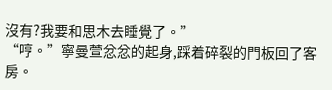沒有?我要和思木去睡覺了。”
“哼。”寧曼萱忿忿的起身,踩着碎裂的門板回了客房。